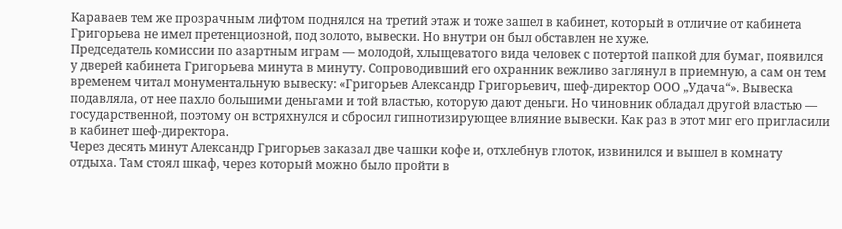Караваев тем же прозрачным лифтом поднялся на третий этаж и тоже зашел в кабинет, который в отличие от кабинета Григорьева не имел претенциозной, под золото, вывески. Но внутри он был обставлен не хуже.
Председатель комиссии по азартным играм — молодой, хлыщеватого вида человек с потертой папкой для бумаг, появился у дверей кабинета Григорьева минута в минуту. Сопроводивший его охранник вежливо заглянул в приемную, а сам он тем временем читал монументальную вывеску: «Григорьев Александр Григорьевич, шеф-директор ООО „Удача“». Вывеска подавляла, от нее пахло большими деньгами и той властью, которую дают деньги. Но чиновник обладал другой властью — государственной, поэтому он встряхнулся и сбросил гипнотизирующее влияние вывески. Как раз в этот миг его пригласили в кабинет шеф-директора.
Через десять минут Александр Григорьев заказал две чашки кофе и, отхлебнув глоток, извинился и вышел в комнату отдыха. Там стоял шкаф, через который можно было пройти в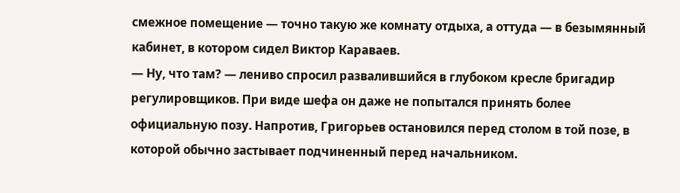смежное помещение — точно такую же комнату отдыха, а оттуда — в безымянный кабинет, в котором сидел Виктор Караваев.
— Ну, что там? — лениво спросил развалившийся в глубоком кресле бригадир регулировщиков. При виде шефа он даже не попытался принять более официальную позу. Напротив, Григорьев остановился перед столом в той позе, в которой обычно застывает подчиненный перед начальником.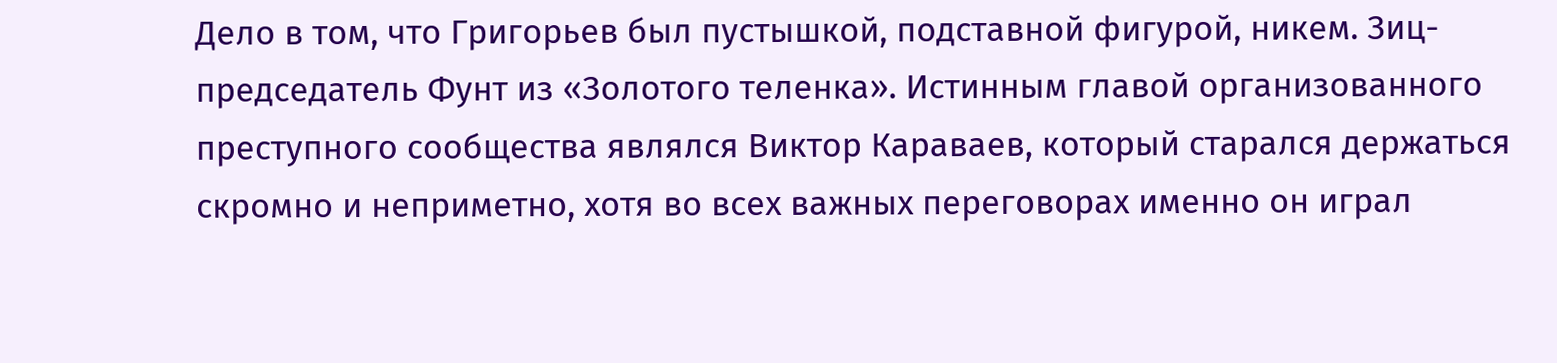Дело в том, что Григорьев был пустышкой, подставной фигурой, никем. Зиц-председатель Фунт из «Золотого теленка». Истинным главой организованного преступного сообщества являлся Виктор Караваев, который старался держаться скромно и неприметно, хотя во всех важных переговорах именно он играл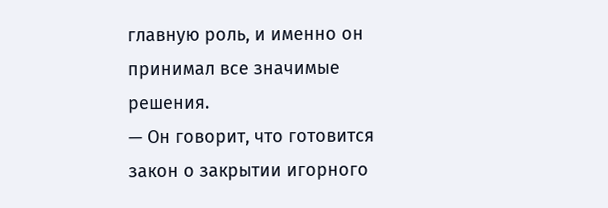главную роль, и именно он принимал все значимые решения.
— Он говорит, что готовится закон о закрытии игорного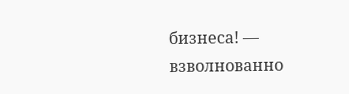бизнеса! — взволнованно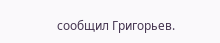сообщил Григорьев.